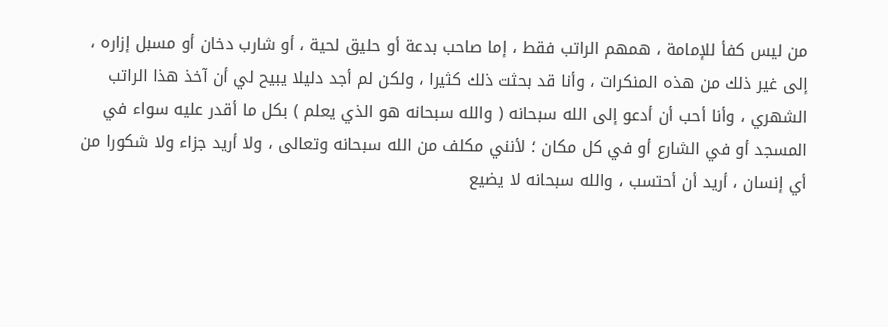من ليس كفأ للإمامة ، همهم الراتب فقط ، إما صاحب بدعة أو حليق لحية ، أو شارب دخان أو مسبل إزاره ، إلى غير ذلك من هذه المنكرات ، وأنا قد بحثت ذلك كثيرا ، ولكن لم أجد دليلا يبيح لي أن آخذ هذا الراتب الشهري ، وأنا أحب أن أدعو إلى الله سبحانه ( والله سبحانه هو الذي يعلم ) بكل ما أقدر عليه سواء في المسجد أو في الشارع أو في كل مكان ؛ لأنني مكلف من الله سبحانه وتعالى ، ولا أريد جزاء ولا شكورا من أي إنسان ، أريد أن أحتسب ، والله سبحانه لا يضيع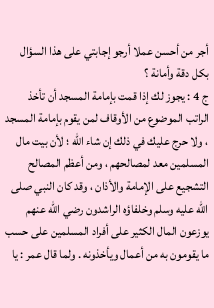أجر من أحسن عملا أرجو إجابتي على هذا السؤال بكل دقة وأمانة ؟
ج 4 : يجوز لك إذا قمت بإمامة المسجد أن تأخذ الراتب الموضوع من الأوقاف لمن يقوم بإمامة المسجد ، ولا حرج عليك في ذلك إن شاء الله ؛ لأن بيت مال المسلمين معد لمصالحهم ، ومن أعظم المصالح التشجيع على الإمامة والأذان ، وقد كان النبي صلى الله عليه وسلم وخلفاؤه الراشدون رضي الله عنهم يوزعون المال الكثير على أفراد المسلمين على حسب ما يقومون به من أعمال ويأخذونه . ولما قال عمر : يا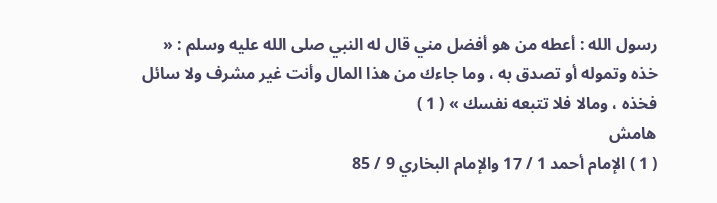رسول الله : أعطه من هو أفضل مني قال له النبي صلى الله عليه وسلم : « خذه وتموله أو تصدق به ، وما جاءك من هذا المال وأنت غير مشرف ولا سائل فخذه ، ومالا فلا تتبعه نفسك » ( 1 )
هامش
( 1 ) الإمام أحمد 1 / 17 والإمام البخاري 9 / 85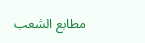مطابع الشعب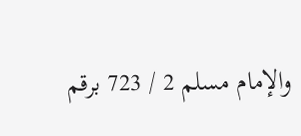والإمام مسلم 2 / 723 برقم